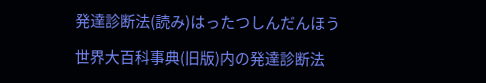発達診断法(読み)はったつしんだんほう

世界大百科事典(旧版)内の発達診断法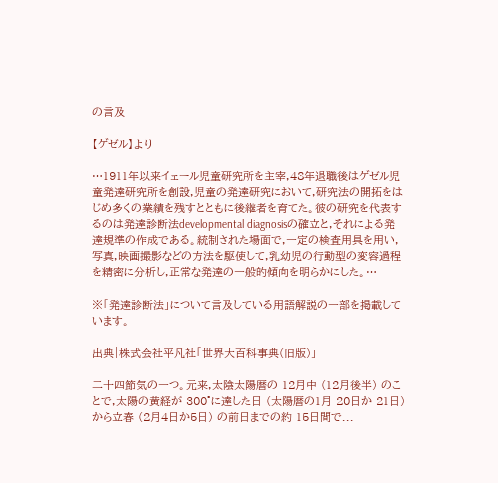の言及

【ゲゼル】より

…1911年以来イェール児童研究所を主宰,48年退職後はゲゼル児童発達研究所を創設,児童の発達研究において,研究法の開拓をはじめ多くの業績を残すとともに後継者を育てた。彼の研究を代表するのは発達診断法developmental diagnosisの確立と,それによる発達規準の作成である。統制された場面で,一定の検査用具を用い,写真,映画撮影などの方法を駆使して,乳幼児の行動型の変容過程を精密に分析し,正常な発達の一般的傾向を明らかにした。…

※「発達診断法」について言及している用語解説の一部を掲載しています。

出典|株式会社平凡社「世界大百科事典(旧版)」

二十四節気の一つ。元来,太陰太陽暦の 12月中 (12月後半) のことで,太陽の黄経が 300°に達した日 (太陽暦の1月 20日か 21日) から立春 (2月4日か5日) の前日までの約 15日間で...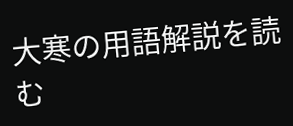大寒の用語解説を読む